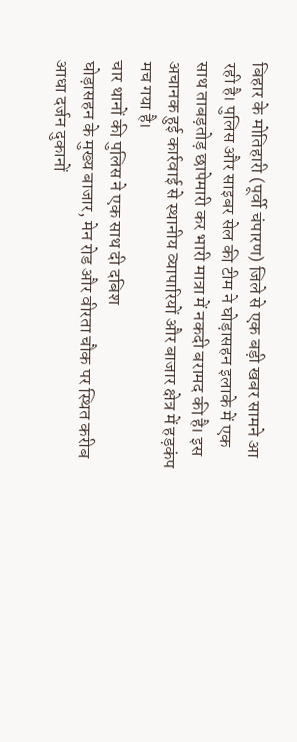बिहार के मोतिहारी (पूर्वी चंपारण) जिले से एक बड़ी खबर सामने आ रही है। पुलिस और साइबर सेल की टीम ने घोड़ासहन इलाके में एक साथ ताबड़तोड़ छापेमारी कर भारी मात्रा में नकदी बरामद की है। इस अचानक हुई कार्रवाई से स्थानीय व्यापारियों और बाजार क्षेत्र में हड़कंप मच गया है।
चार थानों की पुलिस ने एक साथ दी दबिश
घोड़ासहन के मुख्य बाजार, मेन रोड और वीरता चौक पर स्थित करीब आधा दर्जन दुकानों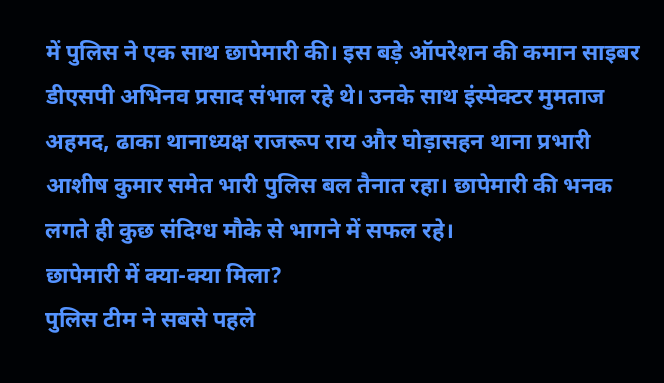में पुलिस ने एक साथ छापेमारी की। इस बड़े ऑपरेशन की कमान साइबर डीएसपी अभिनव प्रसाद संभाल रहे थे। उनके साथ इंस्पेक्टर मुमताज अहमद, ढाका थानाध्यक्ष राजरूप राय और घोड़ासहन थाना प्रभारी आशीष कुमार समेत भारी पुलिस बल तैनात रहा। छापेमारी की भनक लगते ही कुछ संदिग्ध मौके से भागने में सफल रहे।
छापेमारी में क्या-क्या मिला?
पुलिस टीम ने सबसे पहले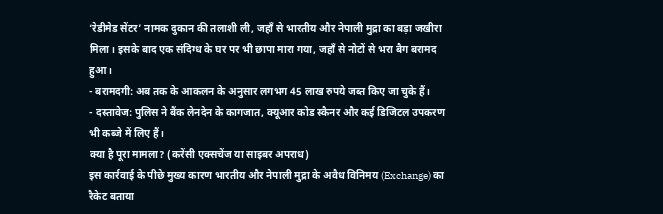‘रेडीमेड सेंटर’ नामक दुकान की तलाशी ली, जहाँ से भारतीय और नेपाली मुद्रा का बड़ा जखीरा मिला। इसके बाद एक संदिग्ध के घर पर भी छापा मारा गया, जहाँ से नोटों से भरा बैग बरामद हुआ।
- बरामदगी: अब तक के आकलन के अनुसार लगभग 45 लाख रुपये जब्त किए जा चुके हैं।
- दस्तावेज: पुलिस ने बैंक लेनदेन के कागजात, क्यूआर कोड स्कैनर और कई डिजिटल उपकरण भी कब्जे में लिए हैं।
क्या है पूरा मामला? (करेंसी एक्सचेंज या साइबर अपराध)
इस कार्रवाई के पीछे मुख्य कारण भारतीय और नेपाली मुद्रा के अवैध विनिमय (Exchange) का रैकेट बताया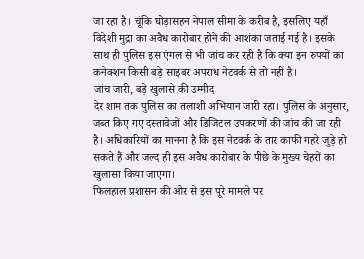जा रहा है। चूंकि घोड़ासहन नेपाल सीमा के करीब है, इसलिए यहाँ विदेशी मुद्रा का अवैध कारोबार होने की आशंका जताई गई है। इसके साथ ही पुलिस इस एंगल से भी जांच कर रही है कि क्या इन रुपयों का कनेक्शन किसी बड़े साइबर अपराध नेटवर्क से तो नहीं है।
जांच जारी, बड़े खुलासे की उम्मीद
देर शाम तक पुलिस का तलाशी अभियान जारी रहा। पुलिस के अनुसार, जब्त किए गए दस्तावेजों और डिजिटल उपकरणों की जांच की जा रही है। अधिकारियों का मानना है कि इस नेटवर्क के तार काफी गहरे जुड़े हो सकते हैं और जल्द ही इस अवैध कारोबार के पीछे के मुख्य चेहरों का खुलासा किया जाएगा।
फिलहाल प्रशासन की ओर से इस पूरे मामले पर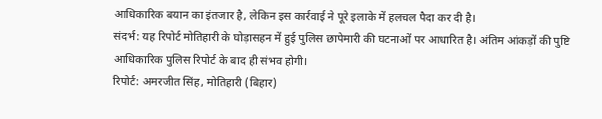आधिकारिक बयान का इंतजार है, लेकिन इस कार्रवाई ने पूरे इलाके में हलचल पैदा कर दी है।
संदर्भ: यह रिपोर्ट मोतिहारी के घोड़ासहन में हुई पुलिस छापेमारी की घटनाओं पर आधारित है। अंतिम आंकड़ों की पुष्टि आधिकारिक पुलिस रिपोर्ट के बाद ही संभव होगी।
रिपोर्ट: अमरजीत सिंह, मोतिहारी (बिहार)